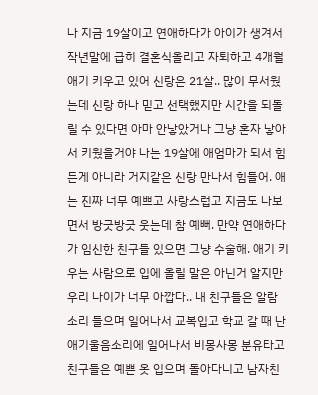나 지금 19살이고 연애하다가 아이가 생겨서 작년말에 급히 결혼식올리고 자퇴하고 4개월 애기 키우고 있어 신랑은 21살.. 많이 무서웠는데 신랑 하나 믿고 선택했지만 시간을 되돌릴 수 있다면 아마 안낳았거나 그냥 혼자 낳아서 키웠을거야 나는 19살에 애엄마가 되서 힘든게 아니라 거지같은 신랑 만나서 힘들어. 애는 진짜 너무 예쁘고 사랑스럽고 지금도 나보면서 방긋방긋 웃는데 참 예뻐. 만약 연애하다가 임신한 친구들 있으면 그냥 수술해. 애기 키우는 사람으로 입에 올릴 말은 아닌거 알지만 우리 나이가 너무 아깝다.. 내 친구들은 알람 소리 들으며 일어나서 교복입고 학교 갈 때 난 애기울음소리에 일어나서 비몽사몽 분유타고 친구들은 예쁜 옷 입으며 돌아다니고 남자친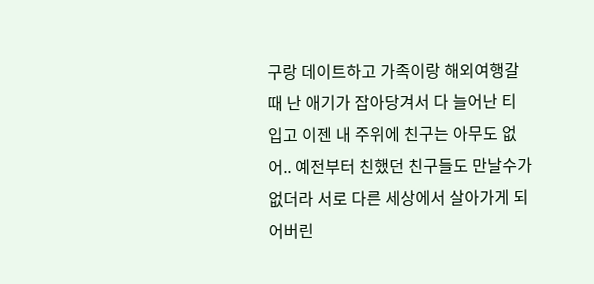구랑 데이트하고 가족이랑 해외여행갈때 난 애기가 잡아당겨서 다 늘어난 티 입고 이젠 내 주위에 친구는 아무도 없어.. 예전부터 친했던 친구들도 만날수가 없더라 서로 다른 세상에서 살아가게 되어버린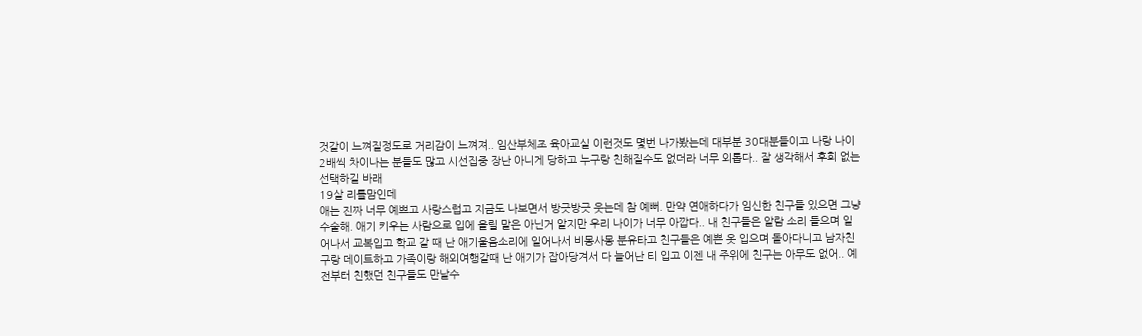것같이 느껴질정도로 거리감이 느껴져.. 임산부체조 육아교실 이런것도 몇번 나가봤는데 대부분 30대분들이고 나랑 나이 2배씩 차이나는 분들도 많고 시선집중 장난 아니게 당하고 누구랑 친해질수도 없더라 너무 외롭다.. 잘 생각해서 후회 없는 선택하길 바래
19살 리틀맘인데
애는 진짜 너무 예쁘고 사랑스럽고 지금도 나보면서 방긋방긋 웃는데 참 예뻐. 만약 연애하다가 임신한 친구들 있으면 그냥 수술해. 애기 키우는 사람으로 입에 올릴 말은 아닌거 알지만 우리 나이가 너무 아깝다.. 내 친구들은 알람 소리 들으며 일어나서 교복입고 학교 갈 때 난 애기울음소리에 일어나서 비몽사몽 분유타고 친구들은 예쁜 옷 입으며 돌아다니고 남자친구랑 데이트하고 가족이랑 해외여행갈때 난 애기가 잡아당겨서 다 늘어난 티 입고 이젠 내 주위에 친구는 아무도 없어.. 예전부터 친했던 친구들도 만날수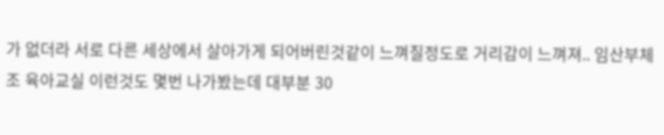가 없더라 서로 다른 세상에서 살아가게 되어버린것같이 느껴질정도로 거리감이 느껴져.. 임산부체조 육아교실 이런것도 몇번 나가봤는데 대부분 30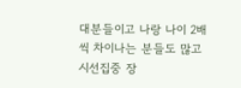대분들이고 나랑 나이 2배씩 차이나는 분들도 많고 시선집중 장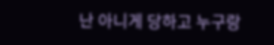난 아니게 당하고 누구랑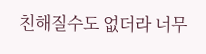친해질수도 없더라 너무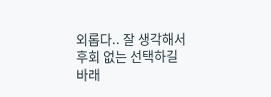외롭다.. 잘 생각해서 후회 없는 선택하길 바래